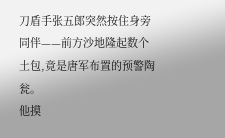刀盾手张五郎突然按住身旁同伴——前方沙地隆起数个土包,竟是唐军布置的预警陶瓮。
他摸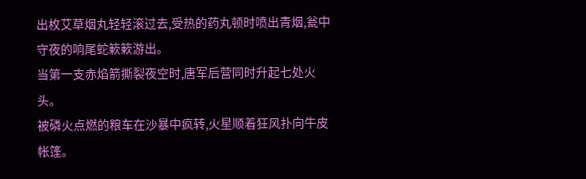出枚艾草烟丸轻轻滚过去,受热的药丸顿时喷出青烟,瓮中守夜的响尾蛇簌簌游出。
当第一支赤焰箭撕裂夜空时,唐军后营同时升起七处火头。
被磷火点燃的粮车在沙暴中疯转,火星顺着狂风扑向牛皮帐篷。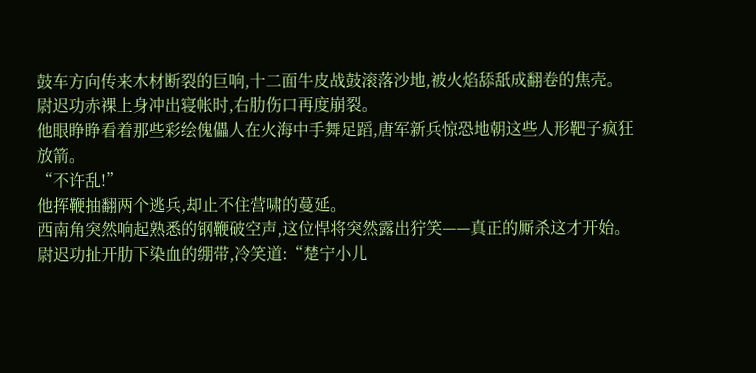鼓车方向传来木材断裂的巨响,十二面牛皮战鼓滚落沙地,被火焰舔舐成翻卷的焦壳。
尉迟功赤裸上身冲出寝帐时,右肋伤口再度崩裂。
他眼睁睁看着那些彩绘傀儡人在火海中手舞足蹈,唐军新兵惊恐地朝这些人形靶子疯狂放箭。
“不许乱!”
他挥鞭抽翻两个逃兵,却止不住营啸的蔓延。
西南角突然响起熟悉的钢鞭破空声,这位悍将突然露出狞笑——真正的厮杀这才开始。
尉迟功扯开肋下染血的绷带,冷笑道:“楚宁小儿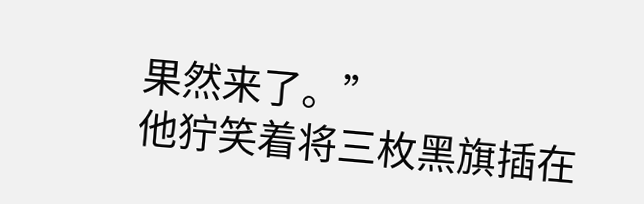果然来了。”
他狞笑着将三枚黑旗插在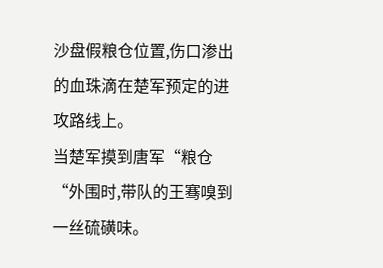沙盘假粮仓位置,伤口渗出的血珠滴在楚军预定的进攻路线上。
当楚军摸到唐军“粮仓“外围时,带队的王骞嗅到一丝硫磺味。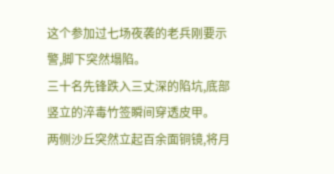这个参加过七场夜袭的老兵刚要示警,脚下突然塌陷。
三十名先锋跌入三丈深的陷坑,底部竖立的淬毒竹签瞬间穿透皮甲。
两侧沙丘突然立起百余面铜镜,将月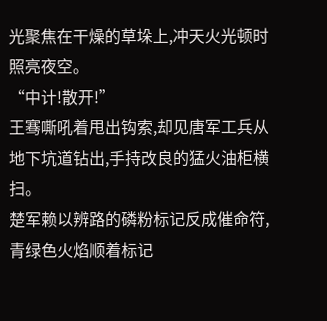光聚焦在干燥的草垛上,冲天火光顿时照亮夜空。
“中计!散开!”
王骞嘶吼着甩出钩索,却见唐军工兵从地下坑道钻出,手持改良的猛火油柜横扫。
楚军赖以辨路的磷粉标记反成催命符,青绿色火焰顺着标记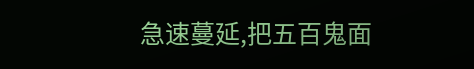急速蔓延,把五百鬼面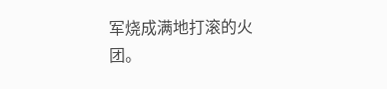军烧成满地打滚的火团。